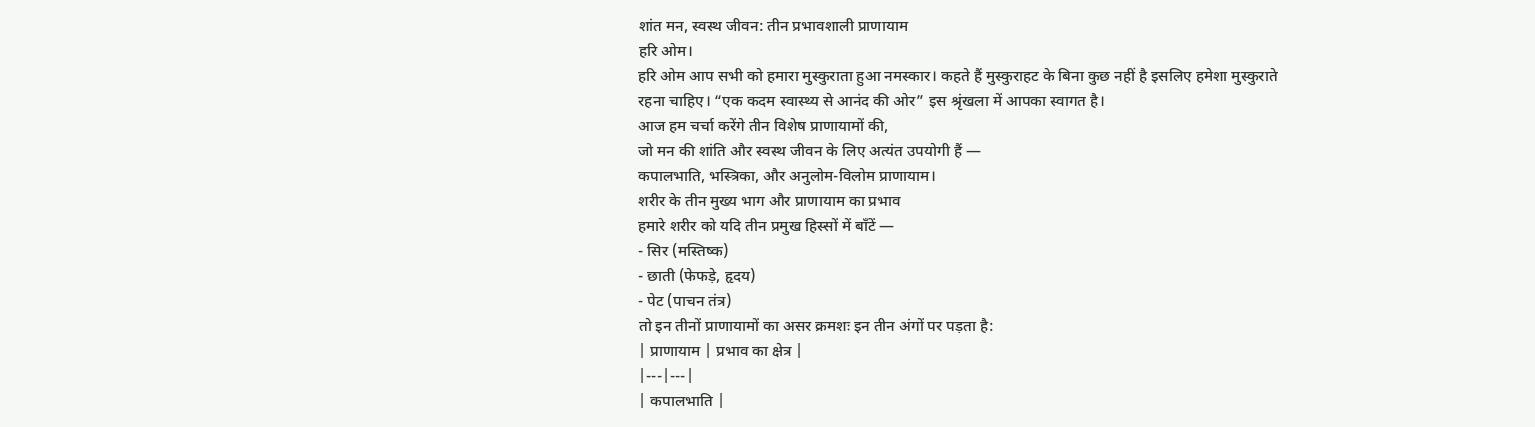शांत मन, स्वस्थ जीवन: तीन प्रभावशाली प्राणायाम
हरि ओम।
हरि ओम आप सभी को हमारा मुस्कुराता हुआ नमस्कार। कहते हैं मुस्कुराहट के बिना कुछ नहीं है इसलिए हमेशा मुस्कुराते रहना चाहिए। “एक कदम स्वास्थ्य से आनंद की ओर” इस श्रृंखला में आपका स्वागत है।
आज हम चर्चा करेंगे तीन विशेष प्राणायामों की,
जो मन की शांति और स्वस्थ जीवन के लिए अत्यंत उपयोगी हैं —
कपालभाति, भस्त्रिका, और अनुलोम-विलोम प्राणायाम।
शरीर के तीन मुख्य भाग और प्राणायाम का प्रभाव
हमारे शरीर को यदि तीन प्रमुख हिस्सों में बाँटें —
- सिर (मस्तिष्क)
- छाती (फेफड़े, हृदय)
- पेट (पाचन तंत्र)
तो इन तीनों प्राणायामों का असर क्रमशः इन तीन अंगों पर पड़ता है:
| प्राणायाम | प्रभाव का क्षेत्र |
|---|---|
| कपालभाति |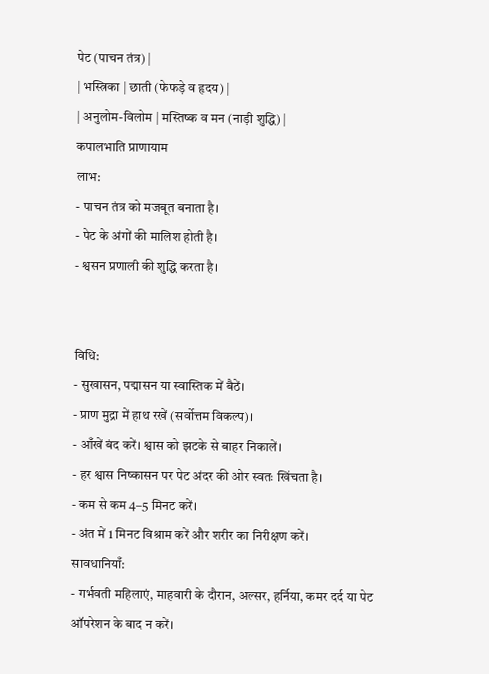पेट (पाचन तंत्र) |
| भस्त्रिका | छाती (फेफड़े व हृदय) |
| अनुलोम-विलोम | मस्तिष्क व मन (नाड़ी शुद्धि) |
कपालभाति प्राणायाम
लाभ:
- पाचन तंत्र को मजबूत बनाता है।
- पेट के अंगों की मालिश होती है।
- श्वसन प्रणाली की शुद्धि करता है।


विधि:
- सुखासन, पद्मासन या स्वास्तिक में बैठें।
- प्राण मुद्रा में हाथ रखें (सर्वोत्तम विकल्प)।
- आँखें बंद करें। श्वास को झटके से बाहर निकालें।
- हर श्वास निष्कासन पर पेट अंदर की ओर स्वतः खिंचता है।
- कम से कम 4–5 मिनट करें।
- अंत में 1 मिनट विश्राम करें और शरीर का निरीक्षण करें।
सावधानियाँ:
- गर्भवती महिलाएं, माहवारी के दौरान, अल्सर, हर्निया, कमर दर्द या पेट ऑपरेशन के बाद न करें।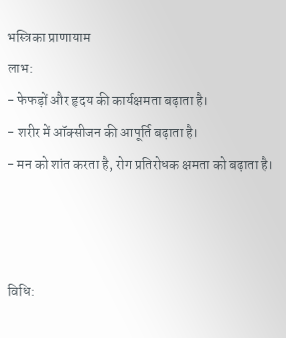भस्त्रिका प्राणायाम
लाभ:
- फेफड़ों और हृदय की कार्यक्षमता बढ़ाता है।
- शरीर में ऑक्सीजन की आपूर्ति बढ़ाता है।
- मन को शांत करता है, रोग प्रतिरोधक क्षमता को बढ़ाता है।



विधि: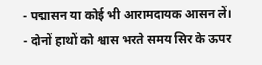- पद्मासन या कोई भी आरामदायक आसन लें।
- दोनों हाथों को श्वास भरते समय सिर के ऊपर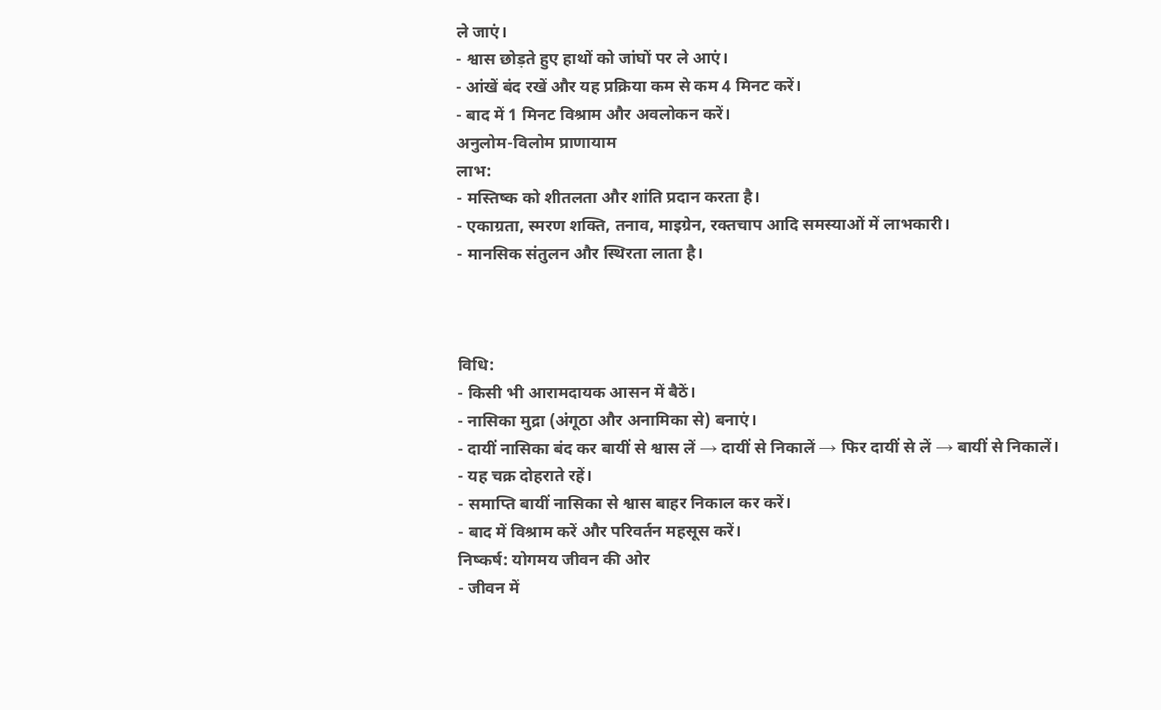ले जाएं।
- श्वास छोड़ते हुए हाथों को जांघों पर ले आएं।
- आंखें बंद रखें और यह प्रक्रिया कम से कम 4 मिनट करें।
- बाद में 1 मिनट विश्राम और अवलोकन करें।
अनुलोम-विलोम प्राणायाम
लाभ:
- मस्तिष्क को शीतलता और शांति प्रदान करता है।
- एकाग्रता, स्मरण शक्ति, तनाव, माइग्रेन, रक्तचाप आदि समस्याओं में लाभकारी।
- मानसिक संतुलन और स्थिरता लाता है।



विधि:
- किसी भी आरामदायक आसन में बैठें।
- नासिका मुद्रा (अंगूठा और अनामिका से) बनाएं।
- दायीं नासिका बंद कर बायीं से श्वास लें → दायीं से निकालें → फिर दायीं से लें → बायीं से निकालें।
- यह चक्र दोहराते रहें।
- समाप्ति बायीं नासिका से श्वास बाहर निकाल कर करें।
- बाद में विश्राम करें और परिवर्तन महसूस करें।
निष्कर्ष: योगमय जीवन की ओर
- जीवन में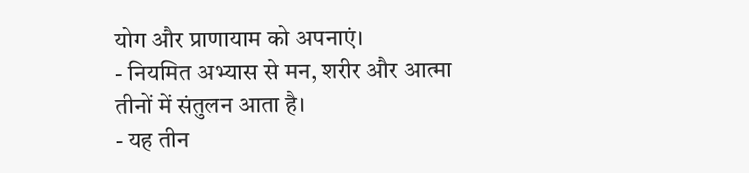योग और प्राणायाम को अपनाएं।
- नियमित अभ्यास से मन, शरीर और आत्मा तीनों में संतुलन आता है।
- यह तीन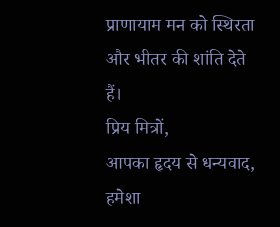प्राणायाम मन को स्थिरता और भीतर की शांति देते हैं।
प्रिय मित्रों,
आपका हृदय से धन्यवाद, हमेशा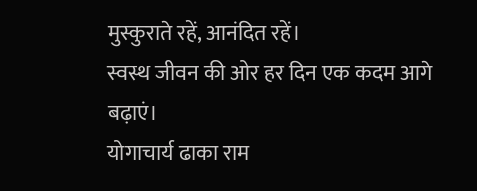मुस्कुराते रहें, आनंदित रहें।
स्वस्थ जीवन की ओर हर दिन एक कदम आगे बढ़ाएं।
योगाचार्य ढाका राम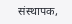संस्थापक,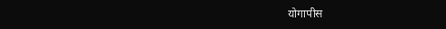योगापीस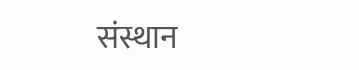संस्थान